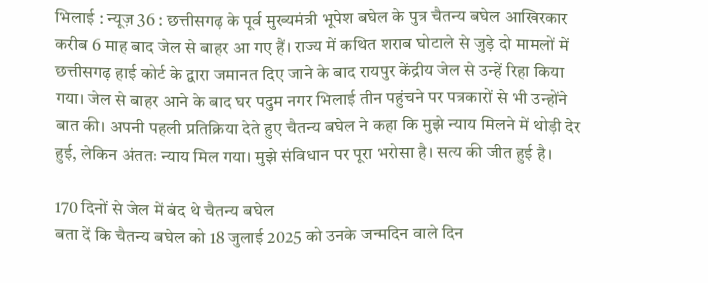भिलाई : न्यूज़ 36 : छत्तीसगढ़ के पूर्व मुख्यमंत्री भूपेश बघेल के पुत्र चैतन्य बघेल आखिरकार करीब 6 माह बाद जेल से बाहर आ गए हैं। राज्य में कथित शराब घोटाले से जुड़े दो मामलों में छत्तीसगढ़ हाई कोर्ट के द्वारा जमानत दिए जाने के बाद रायपुर केंद्रीय जेल से उन्हें रिहा किया गया। जेल से बाहर आने के बाद घर पदुम नगर भिलाई तीन पहुंचने पर पत्रकारों से भी उन्होंने बात की। अपनी पहली प्रतिक्रिया देते हुए चैतन्य बघेल ने कहा कि मुझे न्याय मिलने में थोड़ी देर हुई, लेकिन अंततः न्याय मिल गया। मुझे संविधान पर पूरा भरोसा है। सत्य की जीत हुई है।

170 दिनों से जेल में बंद थे चैतन्य बघेल
बता दें कि चैतन्य बघेल को 18 जुलाई 2025 को उनके जन्मदिन वाले दिन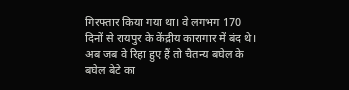गिरफ्तार किया गया था। वे लगभग 170 दिनों से रायपुर के केंद्रीय कारागार में बंद थे। अब जब वे रिहा हुए हैं तो चैतन्य बघेल के बघेल बेटे का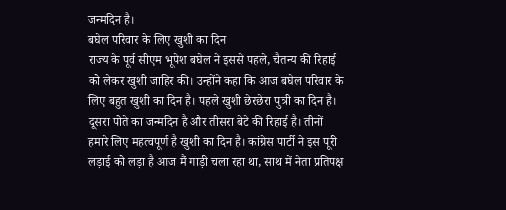जन्मदिन है।
बघेल परिवार के लिए खुशी का दिन
राज्य के पूर्व सीएम भूपेश बघेल ने इससे पहले, चैतन्य की रिहाई को लेकर खुशी जाहिर की। उन्होंने कहा कि आज बघेल परिवार के लिए बहुत खुशी का दिन है। पहले खुशी छेरछेरा पुत्री का दिन है। दूसरा पोते का जन्मदिन है और तीसरा बेटे की रिहाई है। तीनों हमारे लिए महत्वपूर्ण है खुशी का दिन है। कांग्रेस पार्टी ने इस पूरी लड़ाई को लड़ा है आज मैं गाड़ी चला रहा था, साथ में नेता प्रतिपक्ष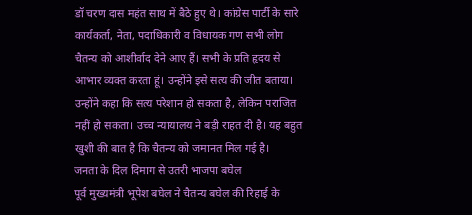डॉ चरण दास महंत साथ में बैठे हुए थे। कांग्रेस पार्टी के सारे कार्यकर्ता, नेता, पदाधिकारी व विधायक गण सभी लोग चैतन्य को आशीर्वाद देने आए हैं। सभी के प्रति हृदय से आभार व्यक्त करता हूं। उन्होंने इसे सत्य की जीत बताया। उन्होंने कहा कि सत्य परेशान हो सकता है, लेकिन पराजित नहीं हो सकता। उच्च न्यायालय ने बड़ी राहत दी है। यह बहुत खुशी की बात है कि चैतन्य को जमानत मिल गई है।
जनता के दिल दिमाग से उतरी भाजपा बघेल
पूर्व मुख्यमंत्री भूपेश बघेल ने चैतन्य बघेल की रिहाई के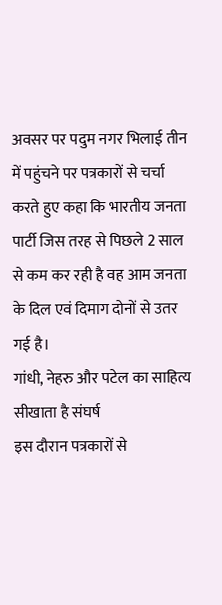अवसर पर पदुम नगर भिलाई तीन में पहुंचने पर पत्रकारों से चर्चा करते हुए कहा कि भारतीय जनता पार्टी जिस तरह से पिछले 2 साल से कम कर रही है वह आम जनता के दिल एवं दिमाग दोनों से उतर गई है।
गांधी, नेहरु और पटेल का साहित्य सीखाता है संघर्ष
इस दौरान पत्रकारों से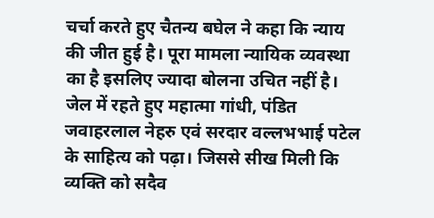चर्चा करते हुए चैतन्य बघेल ने कहा कि न्याय की जीत हुई है। पूरा मामला न्यायिक व्यवस्था का है इसलिए ज्यादा बोलना उचित नहीं है। जेल में रहते हुए महात्मा गांधी, पंडित जवाहरलाल नेहरु एवं सरदार वल्लभभाई पटेल के साहित्य को पढ़ा। जिससे सीख मिली कि व्यक्ति को सदैव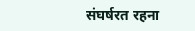संघर्षरत रहना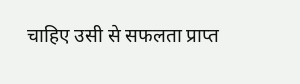चाहिए उसी से सफलता प्राप्त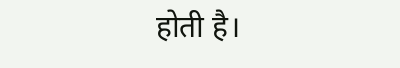होती है।